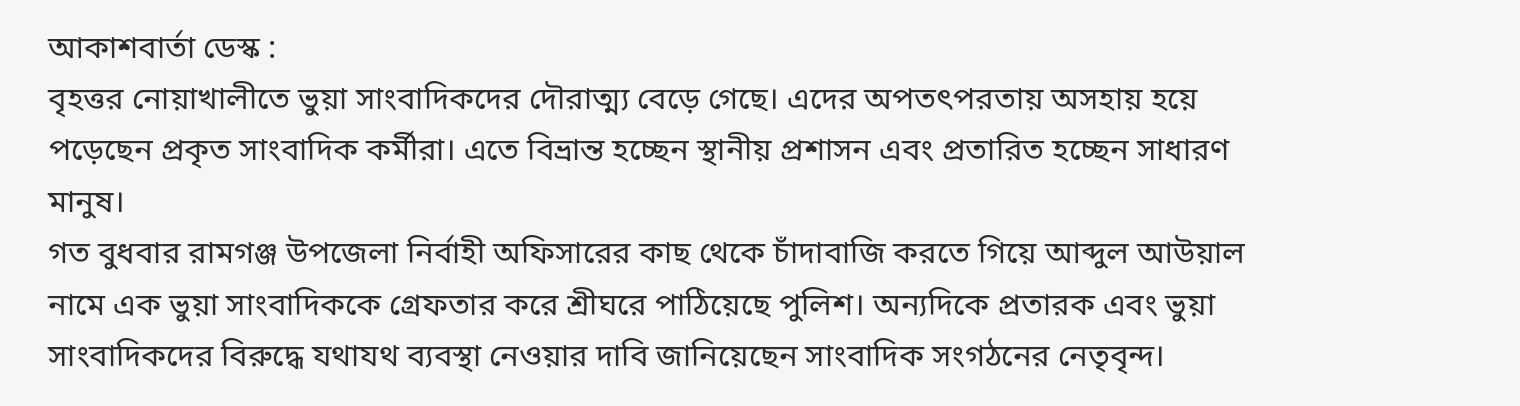আকাশবার্তা ডেস্ক :
বৃহত্তর নোয়াখালীতে ভুয়া সাংবাদিকদের দৌরাত্ম্য বেড়ে গেছে। এদের অপতৎপরতায় অসহায় হয়ে পড়েছেন প্রকৃত সাংবাদিক কর্মীরা। এতে বিভ্রান্ত হচ্ছেন স্থানীয় প্রশাসন এবং প্রতারিত হচ্ছেন সাধারণ মানুষ।
গত বুধবার রামগঞ্জ উপজেলা নির্বাহী অফিসারের কাছ থেকে চাঁদাবাজি করতে গিয়ে আব্দুল আউয়াল নামে এক ভুয়া সাংবাদিককে গ্রেফতার করে শ্রীঘরে পাঠিয়েছে পুলিশ। অন্যদিকে প্রতারক এবং ভুয়া সাংবাদিকদের বিরুদ্ধে যথাযথ ব্যবস্থা নেওয়ার দাবি জানিয়েছেন সাংবাদিক সংগঠনের নেতৃবৃন্দ।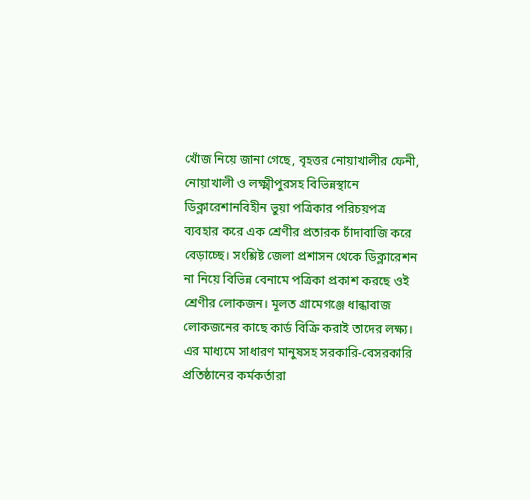খোঁজ নিয়ে জানা গেছে, বৃহত্তর নোয়াখালীর ফেনী, নোয়াখালী ও লক্ষ্মীপুরসহ বিভিন্নস্থানে ডিক্লারেশানবিহীন ভুয়া পত্রিকার পরিচয়পত্র ব্যবহার করে এক শ্রেণীর প্রতারক চাঁদাবাজি করে বেড়াচ্ছে। সংশ্লিষ্ট জেলা প্রশাসন থেকে ডিক্লারেশন না নিয়ে বিভিন্ন বেনামে পত্রিকা প্রকাশ করছে ওই শ্রেণীর লোকজন। মূলত গ্রামেগঞ্জে ধান্ধাবাজ লোকজনের কাছে কার্ড বিক্রি করাই তাদের লক্ষ্য। এর মাধ্যমে সাধারণ মানুষসহ সরকারি-বেসরকারি প্রতিষ্ঠানের কর্মকর্তারা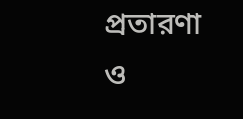প্রতারণা ও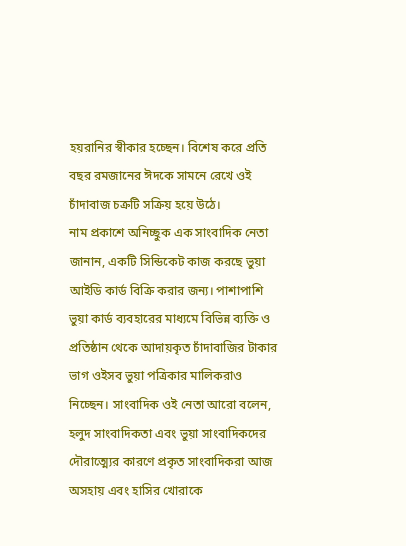হয়রানির স্বীকার হচ্ছেন। বিশেষ করে প্রতি বছর রমজানের ঈদকে সামনে রেখে ওই চাঁদাবাজ চক্রটি সক্রিয় হয়ে উঠে।
নাম প্রকাশে অনিচ্ছুক এক সাংবাদিক নেতা জানান, একটি সিন্ডিকেট কাজ করছে ভুয়া আইডি কার্ড বিক্রি করার জন্য। পাশাপাশি ভুয়া কার্ড ব্যবহারের মাধ্যমে বিভিন্ন ব্যক্তি ও প্রতিষ্ঠান থেকে আদায়কৃত চাঁদাবাজির টাকার ভাগ ওইসব ভুয়া পত্রিকার মালিকরাও নিচ্ছেন। সাংবাদিক ওই নেতা আরো বলেন, হলুদ সাংবাদিকতা এবং ভুয়া সাংবাদিকদের দৌরাত্ম্যের কারণে প্রকৃত সাংবাদিকরা আজ অসহায় এবং হাসির খোরাকে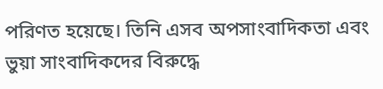পরিণত হয়েছে। তিনি এসব অপসাংবাদিকতা এবং ভুয়া সাংবাদিকদের বিরুদ্ধে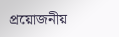প্রয়োজনীয়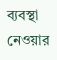ব্যবস্থা নেওয়ার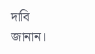দাবি জানান।